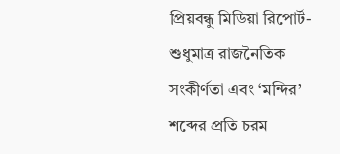প্রিয়বন্ধু মিডিয়া রিপোর্ট-শুধুমাত্র রাজনৈতিক সংকীর্ণতা এবং ‘মন্দির’ শব্দের প্রতি চরম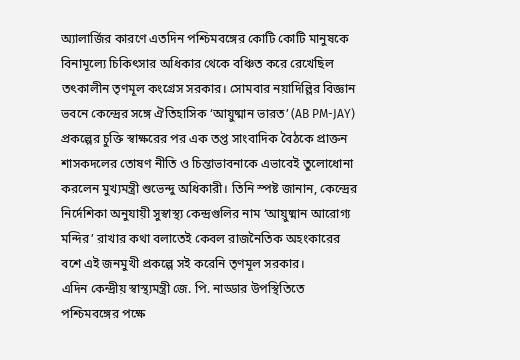অ্যালার্জির কারণে এতদিন পশ্চিমবঙ্গের কোটি কোটি মানুষকে বিনামূল্যে চিকিৎসার অধিকার থেকে বঞ্চিত করে রেখেছিল তৎকালীন তৃণমূল কংগ্রেস সরকার। সোমবার নয়াদিল্লির বিজ্ঞান ভবনে কেন্দ্রের সঙ্গে ঐতিহাসিক ‘আয়ুষ্মান ভারত’ (AB PM-JAY) প্রকল্পের চুক্তি স্বাক্ষরের পর এক তপ্ত সাংবাদিক বৈঠকে প্রাক্তন শাসকদলের তোষণ নীতি ও চিন্তাভাবনাকে এভাবেই তুলোধোনা করলেন মুখ্যমন্ত্রী শুভেন্দু অধিকারী। তিনি স্পষ্ট জানান, কেন্দ্রের নির্দেশিকা অনুযায়ী সুস্বাস্থ্য কেন্দ্রগুলির নাম ‘আয়ুষ্মান আরোগ্য মন্দির’ রাখার কথা বলাতেই কেবল রাজনৈতিক অহংকারের বশে এই জনমুখী প্রকল্পে সই করেনি তৃণমূল সরকার।
এদিন কেন্দ্রীয় স্বাস্থ্যমন্ত্রী জে. পি. নাড্ডার উপস্থিতিতে পশ্চিমবঙ্গের পক্ষে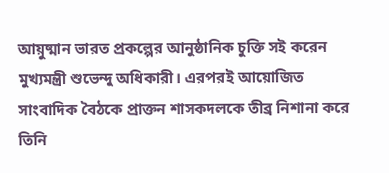আয়ুষ্মান ভারত প্রকল্পের আনুষ্ঠানিক চুক্তি সই করেন মুখ্যমন্ত্রী শুভেন্দু অধিকারী। এরপরই আয়োজিত সাংবাদিক বৈঠকে প্রাক্তন শাসকদলকে তীব্র নিশানা করে তিনি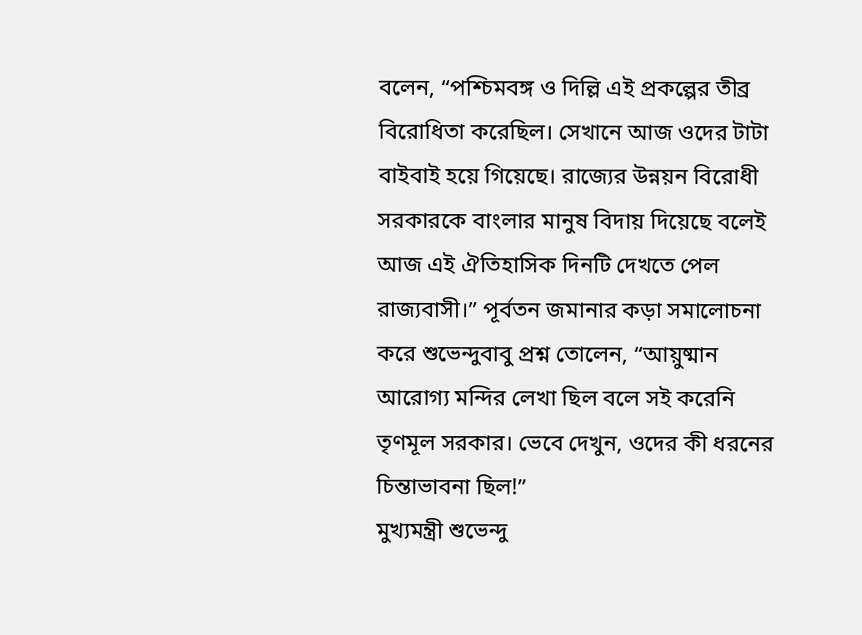বলেন, “পশ্চিমবঙ্গ ও দিল্লি এই প্রকল্পের তীব্র বিরোধিতা করেছিল। সেখানে আজ ওদের টাটা বাইবাই হয়ে গিয়েছে। রাজ্যের উন্নয়ন বিরোধী সরকারকে বাংলার মানুষ বিদায় দিয়েছে বলেই আজ এই ঐতিহাসিক দিনটি দেখতে পেল রাজ্যবাসী।” পূর্বতন জমানার কড়া সমালোচনা করে শুভেন্দুবাবু প্রশ্ন তোলেন, “আয়ুষ্মান আরোগ্য মন্দির লেখা ছিল বলে সই করেনি তৃণমূল সরকার। ভেবে দেখুন, ওদের কী ধরনের চিন্তাভাবনা ছিল!”
মুখ্যমন্ত্রী শুভেন্দু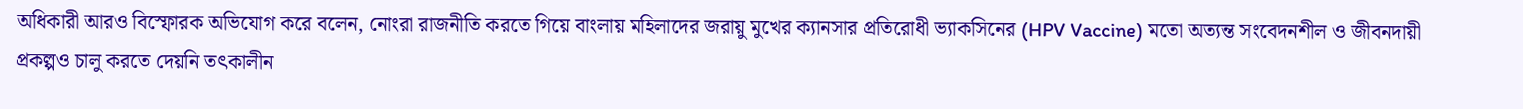অধিকারী আরও বিস্ফোরক অভিযোগ করে বলেন, নোংরা রাজনীতি করতে গিয়ে বাংলায় মহিলাদের জরায়ু মুখের ক্যানসার প্রতিরোধী ভ্যাকসিনের (HPV Vaccine) মতো অত্যন্ত সংবেদনশীল ও জীবনদায়ী প্রকল্পও চালু করতে দেয়নি তৎকালীন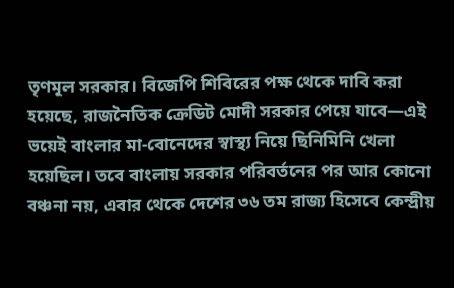তৃণমূল সরকার। বিজেপি শিবিরের পক্ষ থেকে দাবি করা হয়েছে, রাজনৈতিক ক্রেডিট মোদী সরকার পেয়ে যাবে—এই ভয়েই বাংলার মা-বোনেদের স্বাস্থ্য নিয়ে ছিনিমিনি খেলা হয়েছিল। তবে বাংলায় সরকার পরিবর্তনের পর আর কোনো বঞ্চনা নয়, এবার থেকে দেশের ৩৬ তম রাজ্য হিসেবে কেন্দ্রীয়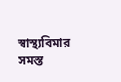স্বাস্থ্যবিমার সমস্ত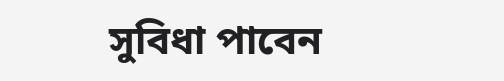সুবিধা পাবেন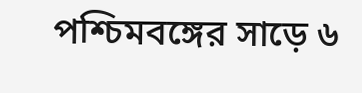পশ্চিমবঙ্গের সাড়ে ৬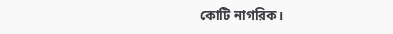কোটি নাগরিক।